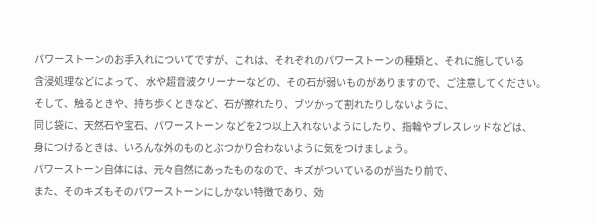パワーストーンのお手入れについてですが、これは、それぞれのパワーストーンの種類と、それに施している
含浸処理などによって、 水や超音波クリーナーなどの、その石が弱いものがありますので、ご注意してください。
そして、触るときや、持ち歩くときなど、石が擦れたり、ブツかって割れたりしないように、
同じ袋に、天然石や宝石、パワーストーン などを2つ以上入れないようにしたり、指輪やブレスレッドなどは、
身につけるときは、いろんな外のものとぶつかり合わないように気をつけましょう。
パワーストーン自体には、元々自然にあったものなので、キズがついているのが当たり前で、
また、そのキズもそのパワーストーンにしかない特徴であり、効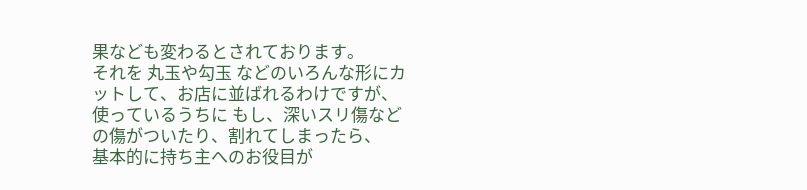果なども変わるとされております。
それを 丸玉や勾玉 などのいろんな形にカットして、お店に並ばれるわけですが、
使っているうちに もし、深いスリ傷などの傷がついたり、割れてしまったら、
基本的に持ち主へのお役目が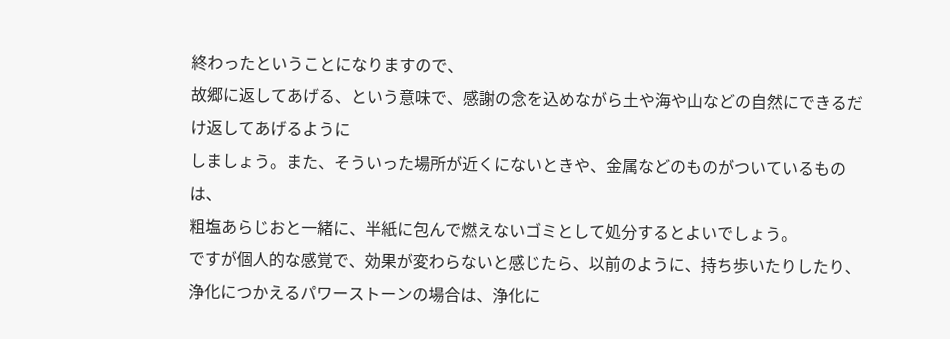終わったということになりますので、
故郷に返してあげる、という意味で、感謝の念を込めながら土や海や山などの自然にできるだけ返してあげるように
しましょう。また、そういった場所が近くにないときや、金属などのものがついているものは、
粗塩あらじおと一緒に、半紙に包んで燃えないゴミとして処分するとよいでしょう。
ですが個人的な感覚で、効果が変わらないと感じたら、以前のように、持ち歩いたりしたり、
浄化につかえるパワーストーンの場合は、浄化に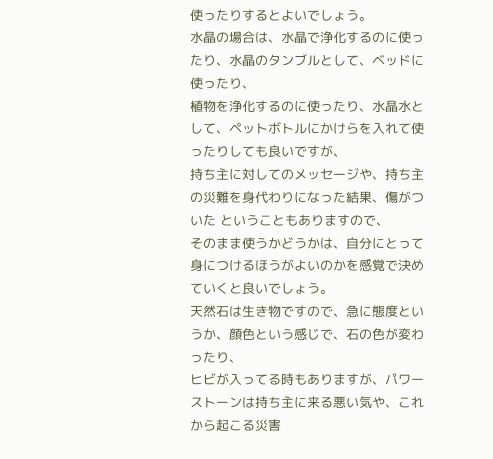使ったりするとよいでしょう。
水晶の場合は、水晶で浄化するのに使ったり、水晶のタンブルとして、ベッドに使ったり、
植物を浄化するのに使ったり、水晶水として、ペットボトルにかけらを入れて使ったりしても良いですが、
持ち主に対してのメッセージや、持ち主の災難を身代わりになった結果、傷がついた ということもありますので、
そのまま使うかどうかは、自分にとって身につけるほうがよいのかを感覚で決めていくと良いでしょう。
天然石は生き物ですので、急に態度というか、顔色という感じで、石の色が変わったり、
ヒビが入ってる時もありますが、パワーストーンは持ち主に来る悪い気や、これから起こる災害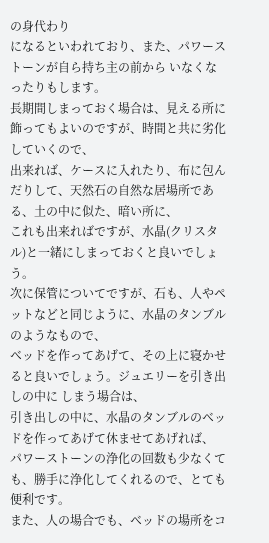の身代わり
になるといわれており、また、パワーストーンが自ら持ち主の前から いなくなったりもします。
長期間しまっておく場合は、見える所に飾ってもよいのですが、時間と共に劣化していくので、
出来れば、ケースに入れたり、布に包んだりして、天然石の自然な居場所である、土の中に似た、暗い所に、
これも出来ればですが、水晶(クリスタル)と一緒にしまっておくと良いでしょう。
次に保管についてですが、石も、人やペットなどと同じように、水晶のタンブルのようなもので、
ベッドを作ってあげて、その上に寝かせると良いでしょう。ジュエリーを引き出しの中に しまう場合は、
引き出しの中に、水晶のタンブルのベッドを作ってあげて休ませてあげれば、
パワーストーンの浄化の回数も少なくても、勝手に浄化してくれるので、とても便利です。
また、人の場合でも、ベッドの場所をコ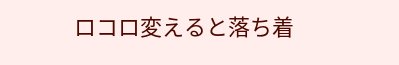ロコロ変えると落ち着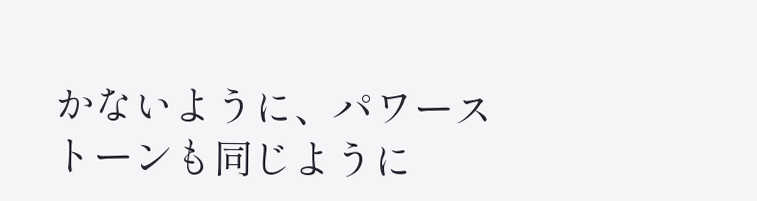かないように、パワーストーンも同じように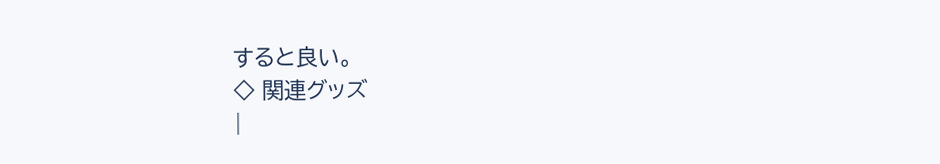すると良い。
◇ 関連グッズ
|